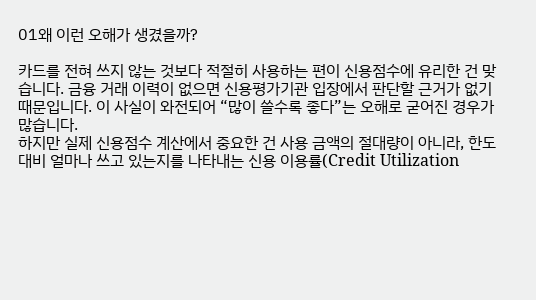01왜 이런 오해가 생겼을까?

카드를 전혀 쓰지 않는 것보다 적절히 사용하는 편이 신용점수에 유리한 건 맞습니다. 금융 거래 이력이 없으면 신용평가기관 입장에서 판단할 근거가 없기 때문입니다. 이 사실이 와전되어 “많이 쓸수록 좋다”는 오해로 굳어진 경우가 많습니다.
하지만 실제 신용점수 계산에서 중요한 건 사용 금액의 절대량이 아니라, 한도 대비 얼마나 쓰고 있는지를 나타내는 신용 이용률(Credit Utilization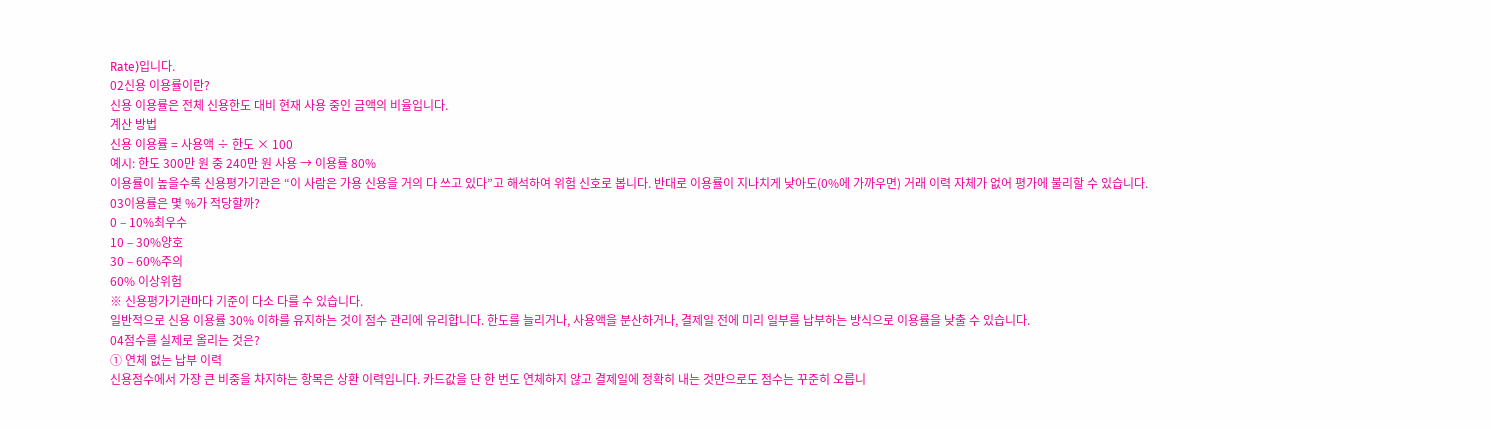Rate)입니다.
02신용 이용률이란?
신용 이용률은 전체 신용한도 대비 현재 사용 중인 금액의 비율입니다.
계산 방법
신용 이용률 = 사용액 ÷ 한도 × 100
예시: 한도 300만 원 중 240만 원 사용 → 이용률 80%
이용률이 높을수록 신용평가기관은 “이 사람은 가용 신용을 거의 다 쓰고 있다”고 해석하여 위험 신호로 봅니다. 반대로 이용률이 지나치게 낮아도(0%에 가까우면) 거래 이력 자체가 없어 평가에 불리할 수 있습니다.
03이용률은 몇 %가 적당할까?
0 – 10%최우수
10 – 30%양호
30 – 60%주의
60% 이상위험
※ 신용평가기관마다 기준이 다소 다를 수 있습니다.
일반적으로 신용 이용률 30% 이하를 유지하는 것이 점수 관리에 유리합니다. 한도를 늘리거나, 사용액을 분산하거나, 결제일 전에 미리 일부를 납부하는 방식으로 이용률을 낮출 수 있습니다.
04점수를 실제로 올리는 것은?
① 연체 없는 납부 이력
신용점수에서 가장 큰 비중을 차지하는 항목은 상환 이력입니다. 카드값을 단 한 번도 연체하지 않고 결제일에 정확히 내는 것만으로도 점수는 꾸준히 오릅니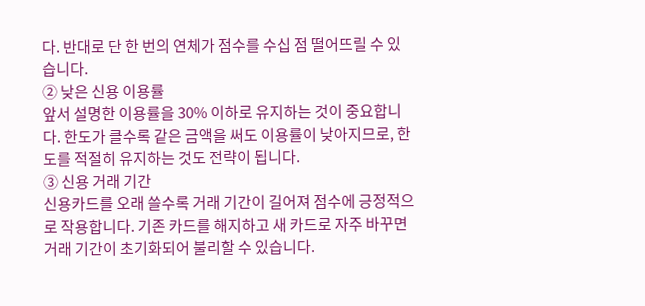다. 반대로 단 한 번의 연체가 점수를 수십 점 떨어뜨릴 수 있습니다.
② 낮은 신용 이용률
앞서 설명한 이용률을 30% 이하로 유지하는 것이 중요합니다. 한도가 클수록 같은 금액을 써도 이용률이 낮아지므로, 한도를 적절히 유지하는 것도 전략이 됩니다.
③ 신용 거래 기간
신용카드를 오래 쓸수록 거래 기간이 길어져 점수에 긍정적으로 작용합니다. 기존 카드를 해지하고 새 카드로 자주 바꾸면 거래 기간이 초기화되어 불리할 수 있습니다.